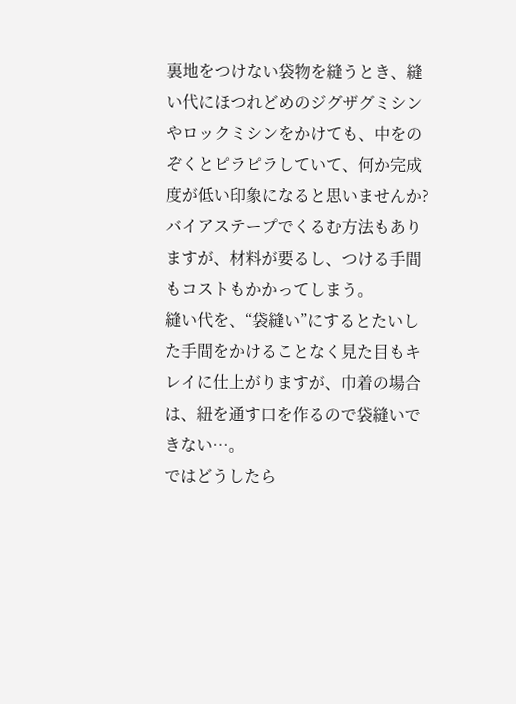裏地をつけない袋物を縫うとき、縫い代にほつれどめのジグザグミシンやロックミシンをかけても、中をのぞくとピラピラしていて、何か完成度が低い印象になると思いませんか?
バイアステープでくるむ方法もありますが、材料が要るし、つける手間もコストもかかってしまう。
縫い代を、“袋縫い”にするとたいした手間をかけることなく見た目もキレイに仕上がりますが、巾着の場合は、紐を通す口を作るので袋縫いできない…。
ではどうしたら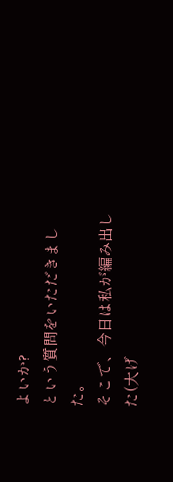よいか?
という質問をいただきました。
そこで、今日は私が編み出した(大げ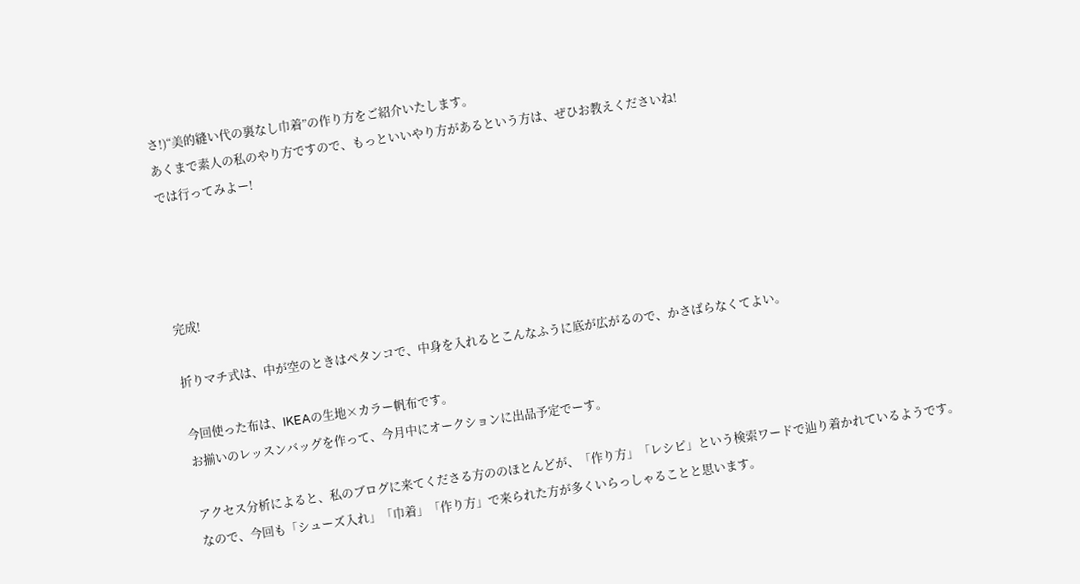さ!)“美的縫い代の裏なし巾着”の作り方をご紹介いたします。
あくまで素人の私のやり方ですので、もっといいやり方があるという方は、ぜひお教えくださいね!
では行ってみよー!




完成!

折りマチ式は、中が空のときはペタンコで、中身を入れるとこんなふうに底が広がるので、かさばらなくてよい。

今回使った布は、IKEAの生地×カラー帆布です。
お揃いのレッスンバッグを作って、今月中にオークションに出品予定でーす。

アクセス分析によると、私のブログに来てくださる方ののほとんどが、「作り方」「レシピ」という検索ワードで辿り着かれているようです。
なので、今回も「シューズ入れ」「巾着」「作り方」で来られた方が多くいらっしゃることと思います。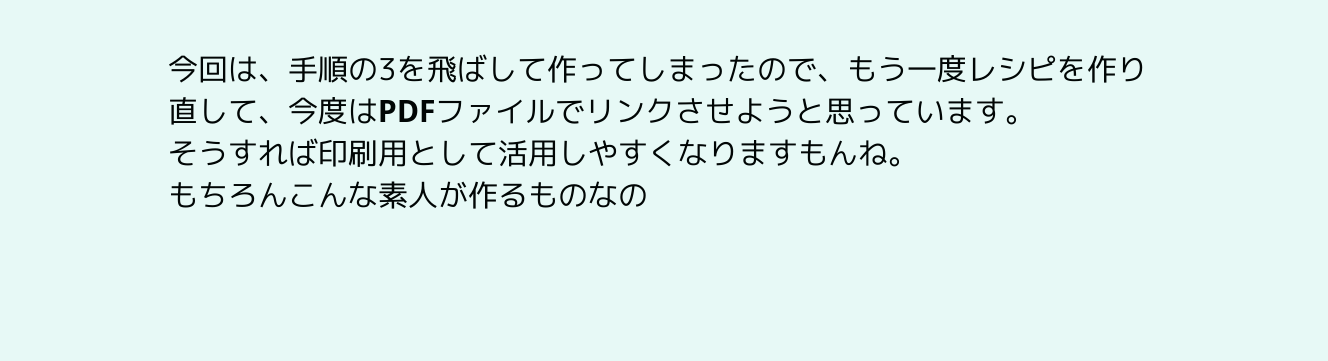今回は、手順の3を飛ばして作ってしまったので、もう一度レシピを作り直して、今度はPDFファイルでリンクさせようと思っています。
そうすれば印刷用として活用しやすくなりますもんね。
もちろんこんな素人が作るものなの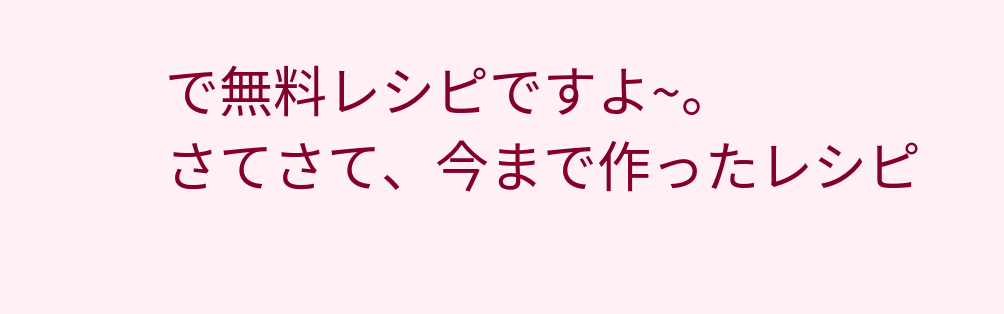で無料レシピですよ~。
さてさて、今まで作ったレシピ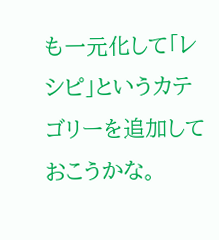も一元化して「レシピ」というカテゴリーを追加しておこうかな。